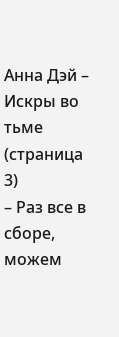Анна Дэй – Искры во тьме (страница 3)
– Раз все в сборе, можем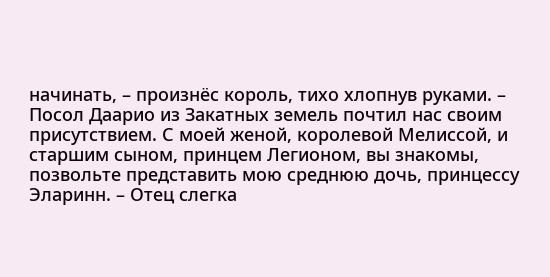начинать, – произнёс король, тихо хлопнув руками. – Посол Даарио из Закатных земель почтил нас своим присутствием. С моей женой, королевой Мелиссой, и старшим сыном, принцем Легионом, вы знакомы, позвольте представить мою среднюю дочь, принцессу Эларинн. – Отец слегка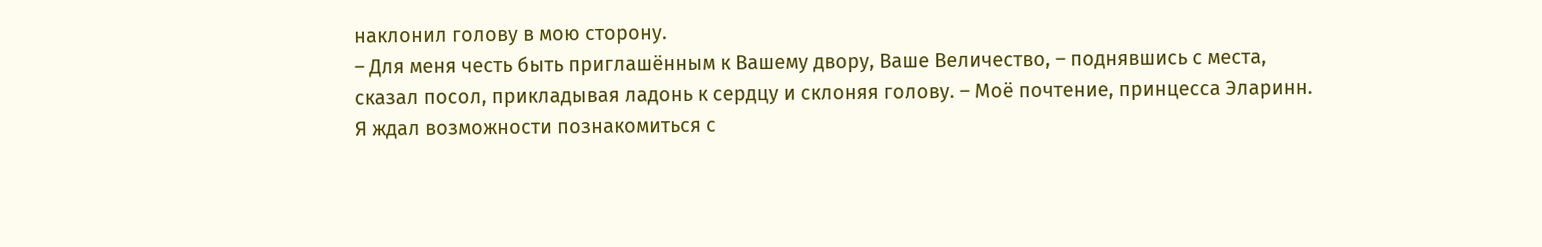наклонил голову в мою сторону.
– Для меня честь быть приглашённым к Вашему двору, Ваше Величество, – поднявшись с места, сказал посол, прикладывая ладонь к сердцу и склоняя голову. – Моё почтение, принцесса Эларинн. Я ждал возможности познакомиться с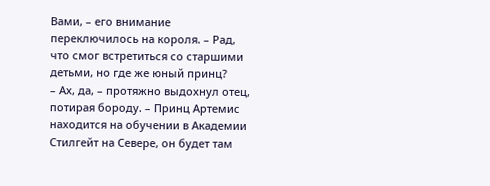Вами, – его внимание переключилось на короля. – Рад, что смог встретиться со старшими детьми, но где же юный принц?
– Ах, да, – протяжно выдохнул отец, потирая бороду. – Принц Артемис находится на обучении в Академии Стилгейт на Севере, он будет там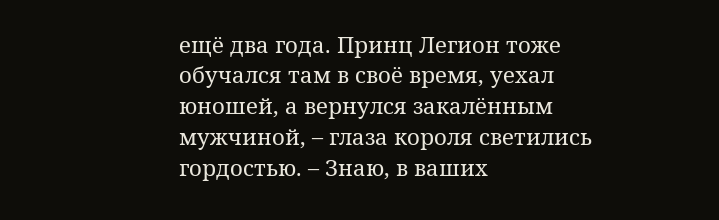ещё два года. Принц Легион тоже обучался там в своё время, уехал юношей, а вернулся закалённым мужчиной, – глаза короля светились гордостью. – Знаю, в ваших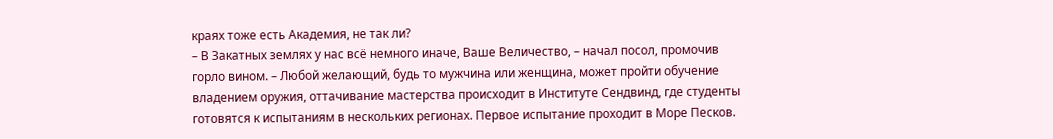краях тоже есть Академия, не так ли?
– В Закатных землях у нас всё немного иначе, Ваше Величество, – начал посол, промочив горло вином. – Любой желающий, будь то мужчина или женщина, может пройти обучение владением оружия, оттачивание мастерства происходит в Институте Сендвинд, где студенты готовятся к испытаниям в нескольких регионах. Первое испытание проходит в Море Песков.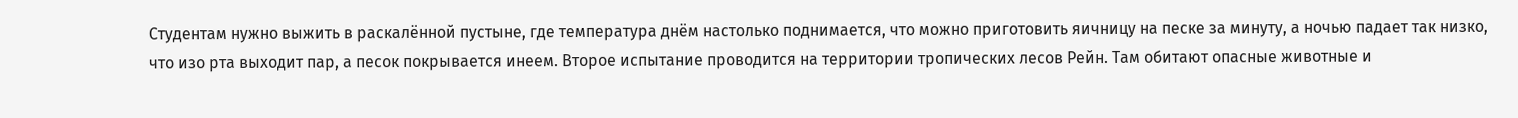Студентам нужно выжить в раскалённой пустыне, где температура днём настолько поднимается, что можно приготовить яичницу на песке за минуту, а ночью падает так низко, что изо рта выходит пар, а песок покрывается инеем. Второе испытание проводится на территории тропических лесов Рейн. Там обитают опасные животные и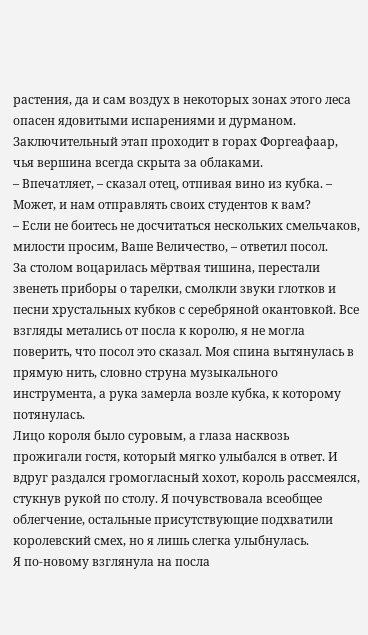растения, да и сам воздух в некоторых зонах этого леса опасен ядовитыми испарениями и дурманом. Заключительный этап проходит в горах Форгеафаар, чья вершина всегда скрыта за облаками.
– Впечатляет, – сказал отец, отпивая вино из кубка. – Может, и нам отправлять своих студентов к вам?
– Если не боитесь не досчитаться нескольких смельчаков, милости просим, Ваше Величество, – ответил посол.
За столом воцарилась мёртвая тишина, перестали звенеть приборы о тарелки, смолкли звуки глотков и песни хрустальных кубков с серебряной окантовкой. Все взгляды метались от посла к королю, я не могла поверить, что посол это сказал. Моя спина вытянулась в прямую нить, словно струна музыкального инструмента, а рука замерла возле кубка, к которому потянулась.
Лицо короля было суровым, а глаза насквозь прожигали гостя, который мягко улыбался в ответ. И вдруг раздался громогласный хохот, король рассмеялся, стукнув рукой по столу. Я почувствовала всеобщее облегчение, остальные присутствующие подхватили королевский смех, но я лишь слегка улыбнулась.
Я по-новому взглянула на посла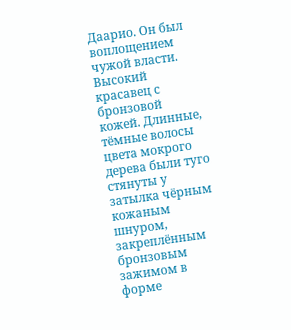Даарио. Он был воплощением чужой власти. Высокий красавец с бронзовой кожей. Длинные, тёмные волосы цвета мокрого дерева были туго стянуты у затылка чёрным кожаным шнуром, закреплённым бронзовым зажимом в форме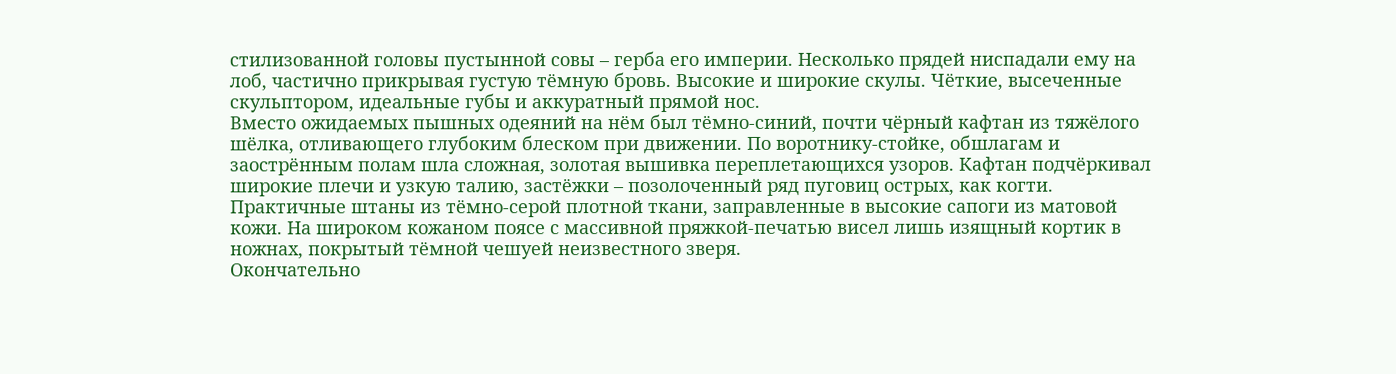стилизованной головы пустынной совы – герба его империи. Несколько прядей ниспадали ему на лоб, частично прикрывая густую тёмную бровь. Высокие и широкие скулы. Чёткие, высеченные скульптором, идеальные губы и аккуратный прямой нос.
Вместо ожидаемых пышных одеяний на нём был тёмно-синий, почти чёрный кафтан из тяжёлого шёлка, отливающего глубоким блеском при движении. По воротнику-стойке, обшлагам и заострённым полам шла сложная, золотая вышивка переплетающихся узоров. Кафтан подчёркивал широкие плечи и узкую талию, застёжки – позолоченный ряд пуговиц острых, как когти. Практичные штаны из тёмно-серой плотной ткани, заправленные в высокие сапоги из матовой кожи. На широком кожаном поясе с массивной пряжкой-печатью висел лишь изящный кортик в ножнах, покрытый тёмной чешуей неизвестного зверя.
Окончательно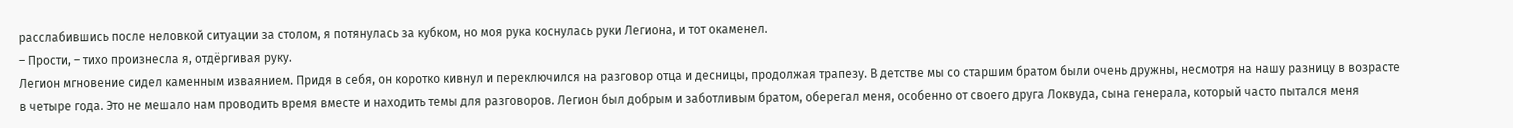расслабившись после неловкой ситуации за столом, я потянулась за кубком, но моя рука коснулась руки Легиона, и тот окаменел.
– Прости, – тихо произнесла я, отдёргивая руку.
Легион мгновение сидел каменным изваянием. Придя в себя, он коротко кивнул и переключился на разговор отца и десницы, продолжая трапезу. В детстве мы со старшим братом были очень дружны, несмотря на нашу разницу в возрасте в четыре года. Это не мешало нам проводить время вместе и находить темы для разговоров. Легион был добрым и заботливым братом, оберегал меня, особенно от своего друга Локвуда, сына генерала, который часто пытался меня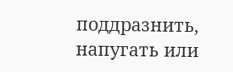поддразнить, напугать или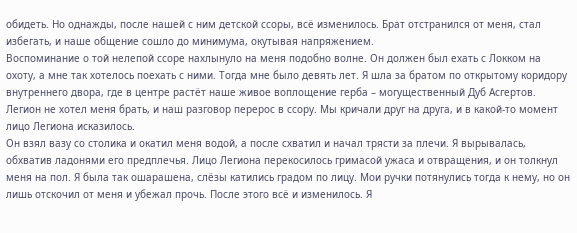обидеть. Но однажды, после нашей с ним детской ссоры, всё изменилось. Брат отстранился от меня, стал избегать, и наше общение сошло до минимума, окутывая напряжением.
Воспоминание о той нелепой ссоре нахлынуло на меня подобно волне. Он должен был ехать с Локком на охоту, а мне так хотелось поехать с ними. Тогда мне было девять лет. Я шла за братом по открытому коридору внутреннего двора, где в центре растёт наше живое воплощение герба – могущественный Дуб Асгертов. Легион не хотел меня брать, и наш разговор перерос в ссору. Мы кричали друг на друга, и в какой-то момент лицо Легиона исказилось.
Он взял вазу со столика и окатил меня водой, а после схватил и начал трясти за плечи. Я вырывалась, обхватив ладонями его предплечья. Лицо Легиона перекосилось гримасой ужаса и отвращения, и он толкнул меня на пол. Я была так ошарашена, слёзы катились градом по лицу. Мои ручки потянулись тогда к нему, но он лишь отскочил от меня и убежал прочь. После этого всё и изменилось. Я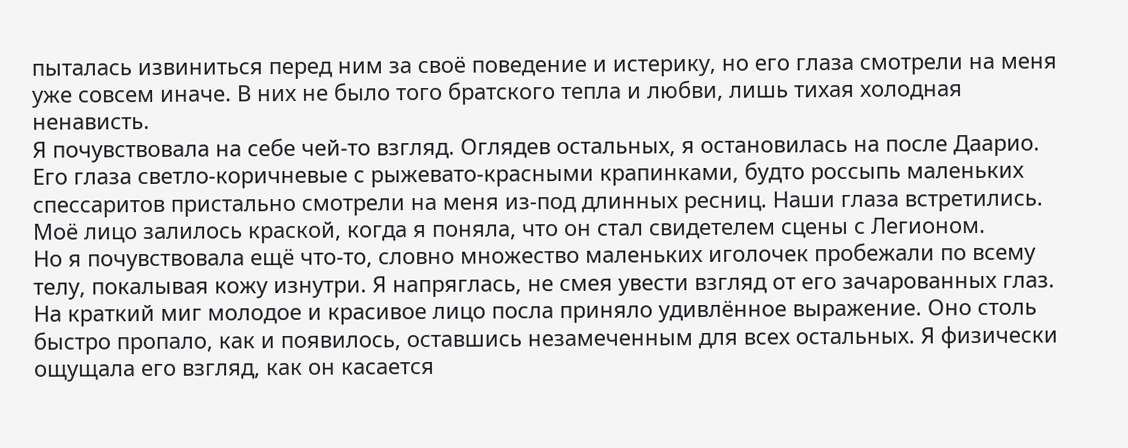пыталась извиниться перед ним за своё поведение и истерику, но его глаза смотрели на меня уже совсем иначе. В них не было того братского тепла и любви, лишь тихая холодная ненависть.
Я почувствовала на себе чей-то взгляд. Оглядев остальных, я остановилась на после Даарио. Его глаза светло-коричневые с рыжевато-красными крапинками, будто россыпь маленьких спессаритов пристально смотрели на меня из-под длинных ресниц. Наши глаза встретились. Моё лицо залилось краской, когда я поняла, что он стал свидетелем сцены с Легионом.
Но я почувствовала ещё что-то, словно множество маленьких иголочек пробежали по всему телу, покалывая кожу изнутри. Я напряглась, не смея увести взгляд от его зачарованных глаз. На краткий миг молодое и красивое лицо посла приняло удивлённое выражение. Оно столь быстро пропало, как и появилось, оставшись незамеченным для всех остальных. Я физически ощущала его взгляд, как он касается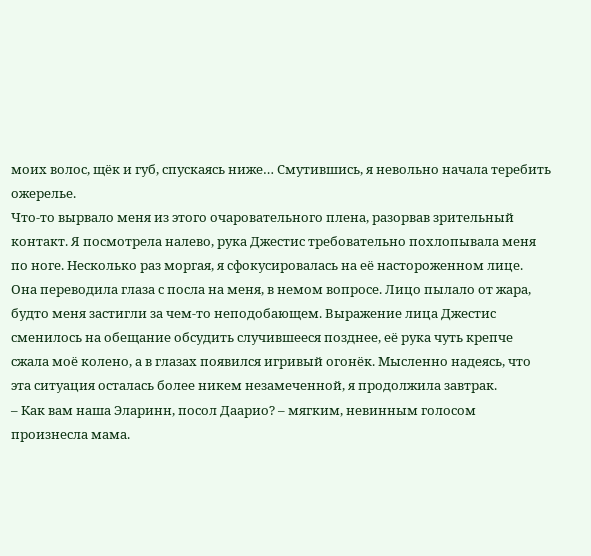моих волос, щёк и губ, спускаясь ниже… Смутившись, я невольно начала теребить ожерелье.
Что-то вырвало меня из этого очаровательного плена, разорвав зрительный контакт. Я посмотрела налево, рука Джестис требовательно похлопывала меня по ноге. Несколько раз моргая, я сфокусировалась на её настороженном лице. Она переводила глаза с посла на меня, в немом вопросе. Лицо пылало от жара, будто меня застигли за чем-то неподобающем. Выражение лица Джестис сменилось на обещание обсудить случившееся позднее, её рука чуть крепче сжала моё колено, а в глазах появился игривый огонёк. Мысленно надеясь, что эта ситуация осталась более никем незамеченной, я продолжила завтрак.
– Как вам наша Эларинн, посол Даарио? – мягким, невинным голосом произнесла мама.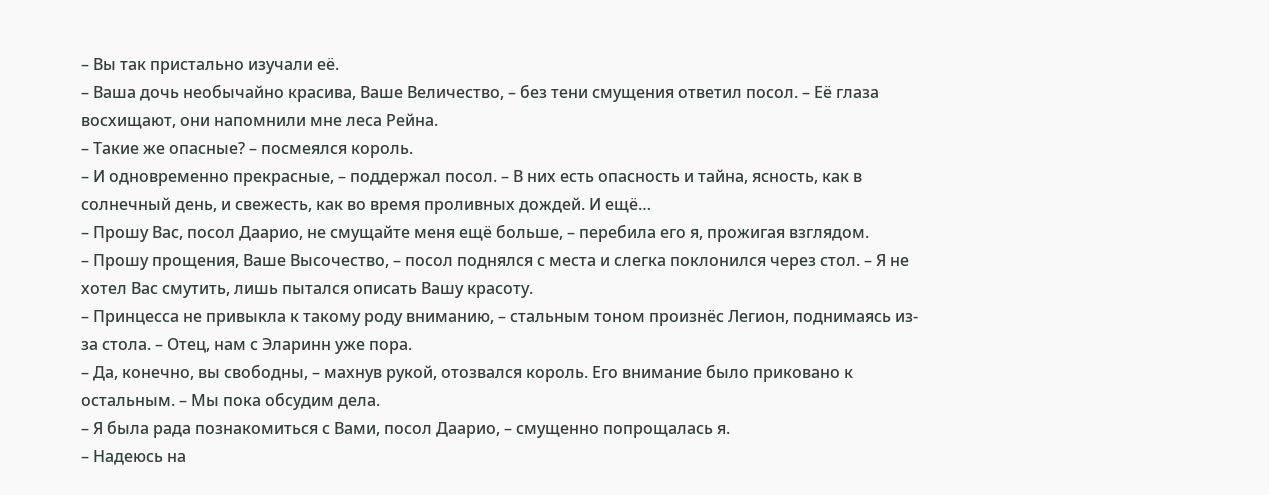– Вы так пристально изучали её.
– Ваша дочь необычайно красива, Ваше Величество, – без тени смущения ответил посол. – Её глаза восхищают, они напомнили мне леса Рейна.
– Такие же опасные? – посмеялся король.
– И одновременно прекрасные, – поддержал посол. – В них есть опасность и тайна, ясность, как в солнечный день, и свежесть, как во время проливных дождей. И ещё…
– Прошу Вас, посол Даарио, не смущайте меня ещё больше, – перебила его я, прожигая взглядом.
– Прошу прощения, Ваше Высочество, – посол поднялся с места и слегка поклонился через стол. – Я не хотел Вас смутить, лишь пытался описать Вашу красоту.
– Принцесса не привыкла к такому роду вниманию, – стальным тоном произнёс Легион, поднимаясь из-за стола. – Отец, нам с Эларинн уже пора.
– Да, конечно, вы свободны, – махнув рукой, отозвался король. Его внимание было приковано к остальным. – Мы пока обсудим дела.
– Я была рада познакомиться с Вами, посол Даарио, – смущенно попрощалась я.
– Надеюсь на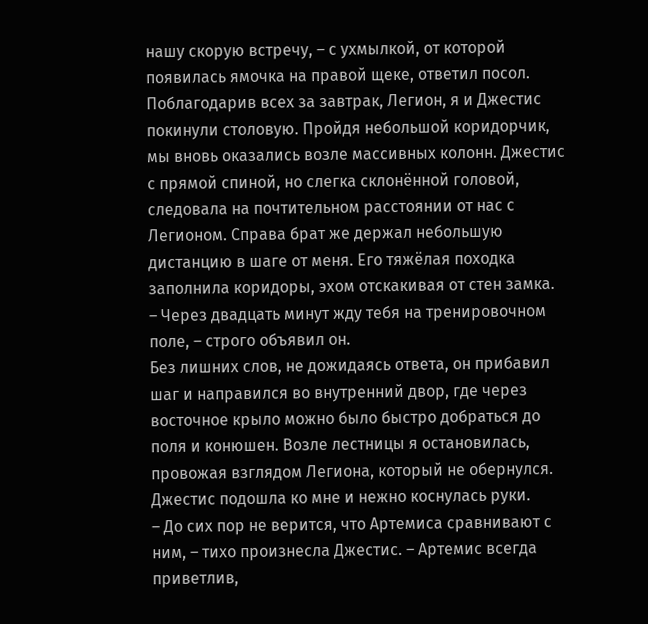нашу скорую встречу, – с ухмылкой, от которой появилась ямочка на правой щеке, ответил посол.
Поблагодарив всех за завтрак, Легион, я и Джестис покинули столовую. Пройдя небольшой коридорчик, мы вновь оказались возле массивных колонн. Джестис с прямой спиной, но слегка склонённой головой, следовала на почтительном расстоянии от нас с Легионом. Справа брат же держал небольшую дистанцию в шаге от меня. Его тяжёлая походка заполнила коридоры, эхом отскакивая от стен замка.
– Через двадцать минут жду тебя на тренировочном поле, – строго объявил он.
Без лишних слов, не дожидаясь ответа, он прибавил шаг и направился во внутренний двор, где через восточное крыло можно было быстро добраться до поля и конюшен. Возле лестницы я остановилась, провожая взглядом Легиона, который не обернулся. Джестис подошла ко мне и нежно коснулась руки.
– До сих пор не верится, что Артемиса сравнивают с ним, – тихо произнесла Джестис. – Артемис всегда приветлив,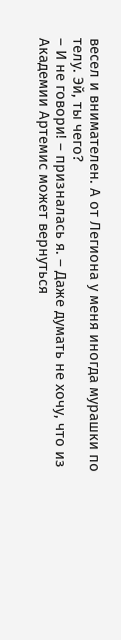весел и внимателен. А от Легиона у меня иногда мурашки по телу. Эй, ты чего?
– И не говори! – призналась я. – Даже думать не хочу, что из Академии Артемис может вернуться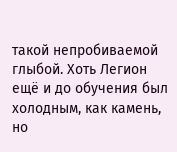такой непробиваемой глыбой. Хоть Легион ещё и до обучения был холодным, как камень, но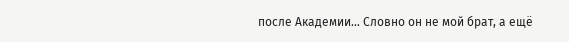после Академии… Словно он не мой брат, а ещё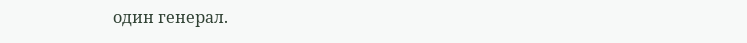один генерал.